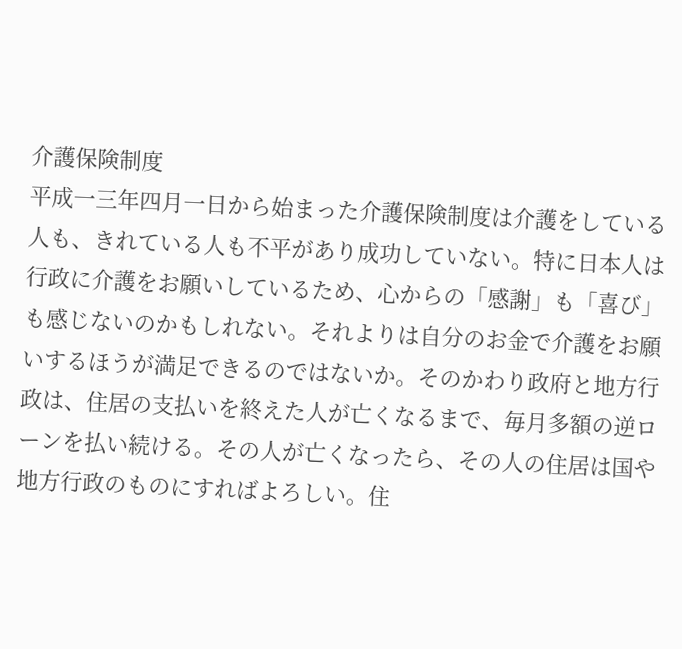介護保険制度
平成一三年四月一日から始まった介護保険制度は介護をしている人も、きれている人も不平があり成功していない。特に日本人は行政に介護をお願いしているため、心からの「感謝」も「喜び」も感じないのかもしれない。それよりは自分のお金で介護をお願いするほうが満足できるのではないか。そのかわり政府と地方行政は、住居の支払いを終えた人が亡くなるまで、毎月多額の逆ローンを払い続ける。その人が亡くなったら、その人の住居は国や地方行政のものにすればよろしい。住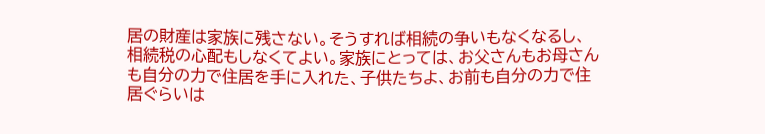居の財産は家族に残さない。そうすれば相続の争いもなくなるし、相続税の心配もしなくてよい。家族にとっては、お父さんもお母さんも自分の力で住居を手に入れた、子供たちよ、お前も自分の力で住居ぐらいは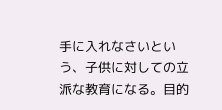手に入れなさいという、子供に対しての立派な教育になる。目的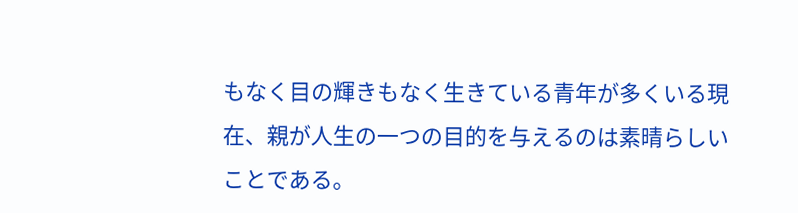もなく目の輝きもなく生きている青年が多くいる現在、親が人生の一つの目的を与えるのは素晴らしいことである。